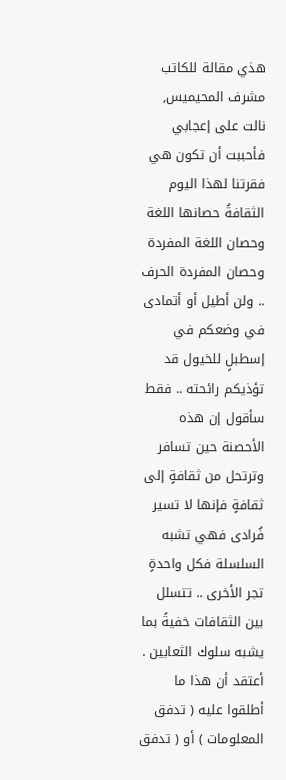هذي مقالة للكاتب مشرف المحيميس, نالت على إعجابي فأحببت أن تكون هي فقرتنا لهذا اليوم
الثقافةُ حصانها اللغة وحصان اللغة المفردة وحصان المفردة الحرف .. ولن أطيل أو أتمادى في وضعكم في إسطبلٍ للخيول قد تؤذيكم رائحته .. فقط سأقول إن هذه الأحصنة حين تسافر وترتحل من ثقافةٍ إلى ثقافةٍ فإنها لا تسير فُرادى فهي تشبه السلسلة فكل واحدةٍ تجر الأخرى .. تتسلل بين الثقافات خفيةً بما يشبه سلوك الثعابين .
أعتقد أن هذا ما أطلقوا عليه ( تدفق المعلومات ) أو ( تدفق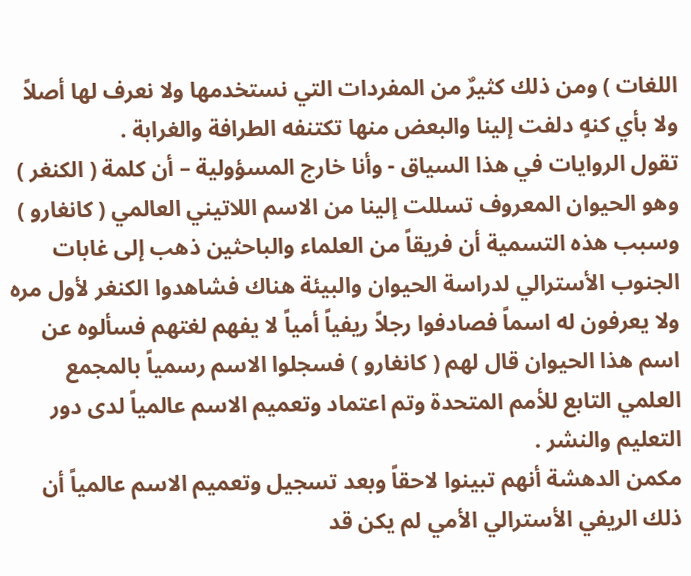اللغات ) ومن ذلك كثيرٌ من المفردات التي نستخدمها ولا نعرف لها أصلاً ولا بأي كنهٍ دلفت إلينا والبعض منها تكتنفه الطرافة والغرابة .
تقول الروايات في هذا السياق - وأنا خارج المسؤولية – أن كلمة ( الكنغر ) وهو الحيوان المعروف تسللت إلينا من الاسم اللاتيني العالمي ( كانغارو ) وسبب هذه التسمية أن فريقاً من العلماء والباحثين ذهب إلى غابات الجنوب الأسترالي لدراسة الحيوان والبيئة هناك فشاهدوا الكنغر لأول مره ولا يعرفون له اسماً فصادفوا رجلاً ريفياً أمياً لا يفهم لغتهم فسألوه عن اسم هذا الحيوان قال لهم ( كانغارو ) فسجلوا الاسم رسمياً بالمجمع العلمي التابع للأمم المتحدة وتم اعتماد وتعميم الاسم عالمياً لدى دور التعليم والنشر .
مكمن الدهشة أنهم تبينوا لاحقاً وبعد تسجيل وتعميم الاسم عالمياً أن ذلك الريفي الأسترالي الأمي لم يكن قد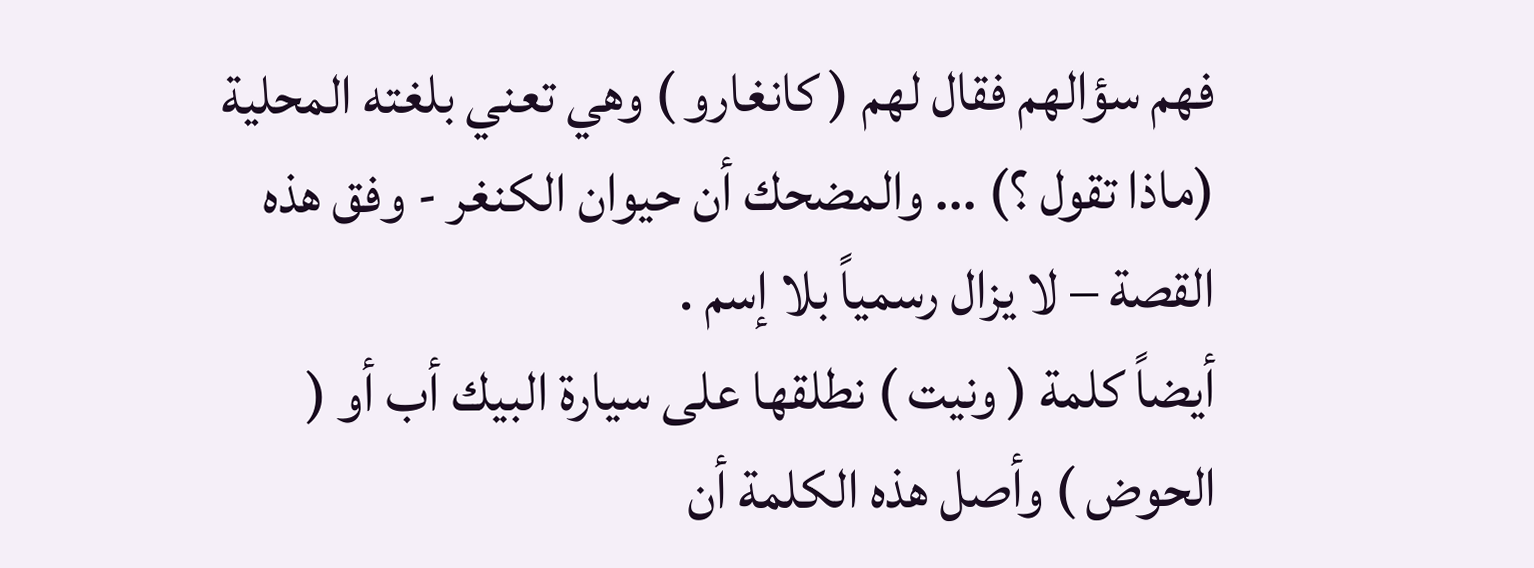فهم سؤالهم فقال لهم ( كانغارو ) وهي تعني بلغته المحلية (ماذا تقول ؟) ... والمضحك أن حيوان الكنغر - وفق هذه القصة – لا يزال رسمياً بلا إسم .
أيضاً كلمة ( ونيت ) نطلقها على سيارة البيك أب أو ( الحوض ) وأصل هذه الكلمة أن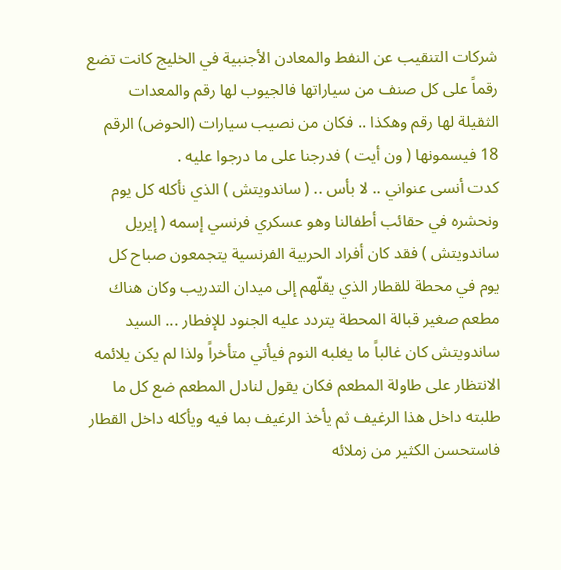شركات التنقيب عن النفط والمعادن الأجنبية في الخليج كانت تضع رقماً على كل صنف من سياراتها فالجيوب لها رقم والمعدات الثقيلة لها رقم وهكذا .. فكان من نصيب سيارات (الحوض) الرقم 18 فيسمونها ( ون أيت ) فدرجنا على ما درجوا عليه .
كدت أنسى عنواني .. لا بأس .. ( ساندويتش ) الذي نأكله كل يوم ونحشره في حقائب أطفالنا وهو عسكري فرنسي إسمه ( إيريل ساندويتش ) فقد كان أفراد الحربية الفرنسية يتجمعون صباح كل يوم في محطة للقطار الذي يقلّهم إلى ميدان التدريب وكان هناك مطعم صغير قبالة المحطة يتردد عليه الجنود للإفطار ... السيد ساندويتش كان غالباً ما يغلبه النوم فيأتي متأخراً ولذا لم يكن يلائمه الانتظار على طاولة المطعم فكان يقول لنادل المطعم ضع كل ما طلبته داخل هذا الرغيف ثم يأخذ الرغيف بما فيه ويأكله داخل القطار فاستحسن الكثير من زملائه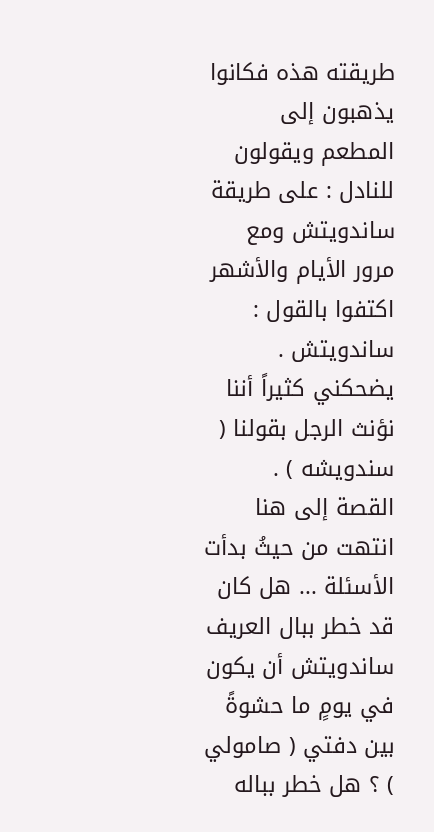طريقته هذه فكانوا يذهبون إلى المطعم ويقولون للنادل : على طريقة ساندويتش ومع مرور الأيام والأشهر اكتفوا بالقول : ساندويتش .
يضحكني كثيراً أننا نؤنث الرجل بقولنا ( سندويشه ) .
القصة إلى هنا انتهت من حيثُ بدأت الأسئلة ... هل كان قد خطر ببال العريف ساندويتش أن يكون في يومٍ ما حشوةً بين دفتي ( صامولي ) ؟ هل خطر بباله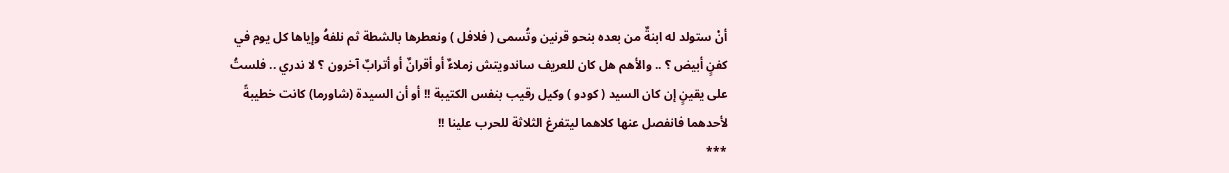أنْ ستولد له ابنةٌ من بعده بنحو قرنين وتُسمى ( فلافل ) ونعطرها بالشطة ثم نلفهُ وإياها كل يوم في كفنٍ أبيض ؟ .. والأهم هل كان للعريف ساندويتش زملاءٌ أو أقرانٌ أو أترابٌ آخرون ؟ لا ندري .. فلستُ على يقينٍ إن كان السيد ( كودو ) وكيل رقيب بنفس الكتيبة !! أو أن السيدة (شاورما) كانت خطيبةً لأحدهما فانفصل عنها كلاهما ليتفرغ الثلاثة للحرب علينا !!
***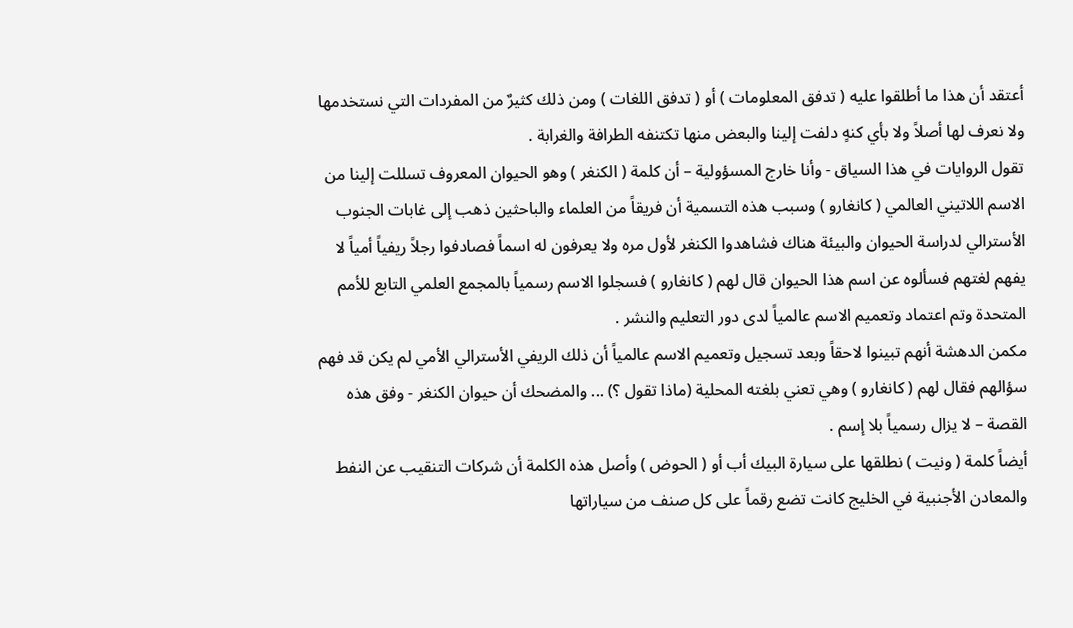أعتقد أن هذا ما أطلقوا عليه ( تدفق المعلومات ) أو ( تدفق اللغات ) ومن ذلك كثيرٌ من المفردات التي نستخدمها ولا نعرف لها أصلاً ولا بأي كنهٍ دلفت إلينا والبعض منها تكتنفه الطرافة والغرابة .
تقول الروايات في هذا السياق - وأنا خارج المسؤولية – أن كلمة ( الكنغر ) وهو الحيوان المعروف تسللت إلينا من الاسم اللاتيني العالمي ( كانغارو ) وسبب هذه التسمية أن فريقاً من العلماء والباحثين ذهب إلى غابات الجنوب الأسترالي لدراسة الحيوان والبيئة هناك فشاهدوا الكنغر لأول مره ولا يعرفون له اسماً فصادفوا رجلاً ريفياً أمياً لا يفهم لغتهم فسألوه عن اسم هذا الحيوان قال لهم ( كانغارو ) فسجلوا الاسم رسمياً بالمجمع العلمي التابع للأمم المتحدة وتم اعتماد وتعميم الاسم عالمياً لدى دور التعليم والنشر .
مكمن الدهشة أنهم تبينوا لاحقاً وبعد تسجيل وتعميم الاسم عالمياً أن ذلك الريفي الأسترالي الأمي لم يكن قد فهم سؤالهم فقال لهم ( كانغارو ) وهي تعني بلغته المحلية (ماذا تقول ؟) ... والمضحك أن حيوان الكنغر - وفق هذه القصة – لا يزال رسمياً بلا إسم .
أيضاً كلمة ( ونيت ) نطلقها على سيارة البيك أب أو ( الحوض ) وأصل هذه الكلمة أن شركات التنقيب عن النفط والمعادن الأجنبية في الخليج كانت تضع رقماً على كل صنف من سياراتها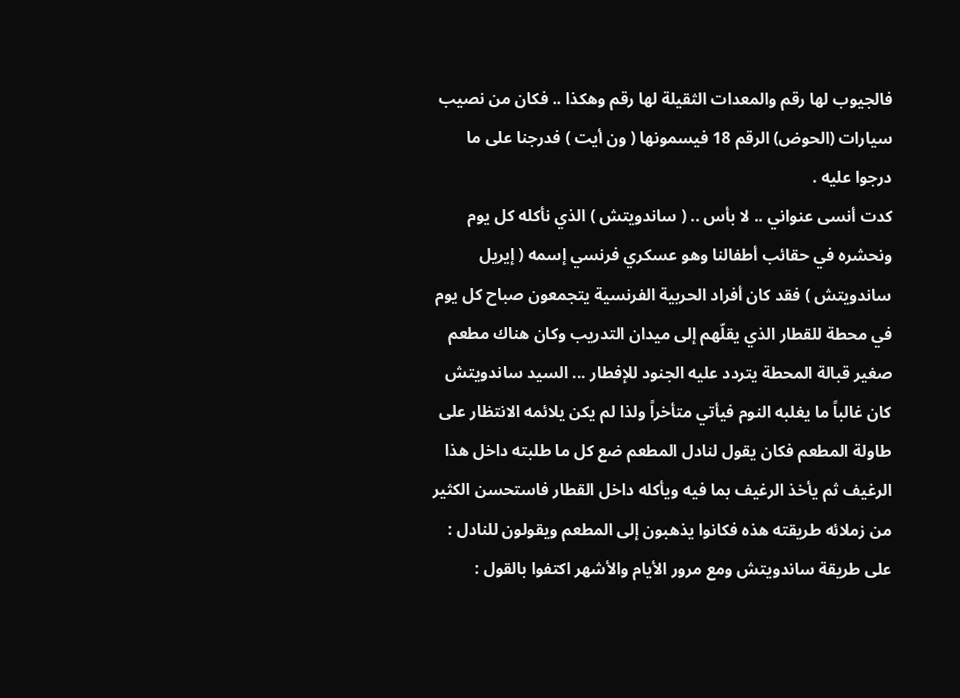فالجيوب لها رقم والمعدات الثقيلة لها رقم وهكذا .. فكان من نصيب سيارات (الحوض) الرقم 18 فيسمونها ( ون أيت ) فدرجنا على ما درجوا عليه .
كدت أنسى عنواني .. لا بأس .. ( ساندويتش ) الذي نأكله كل يوم ونحشره في حقائب أطفالنا وهو عسكري فرنسي إسمه ( إيريل ساندويتش ) فقد كان أفراد الحربية الفرنسية يتجمعون صباح كل يوم في محطة للقطار الذي يقلّهم إلى ميدان التدريب وكان هناك مطعم صغير قبالة المحطة يتردد عليه الجنود للإفطار ... السيد ساندويتش كان غالباً ما يغلبه النوم فيأتي متأخراً ولذا لم يكن يلائمه الانتظار على طاولة المطعم فكان يقول لنادل المطعم ضع كل ما طلبته داخل هذا الرغيف ثم يأخذ الرغيف بما فيه ويأكله داخل القطار فاستحسن الكثير من زملائه طريقته هذه فكانوا يذهبون إلى المطعم ويقولون للنادل : على طريقة ساندويتش ومع مرور الأيام والأشهر اكتفوا بالقول :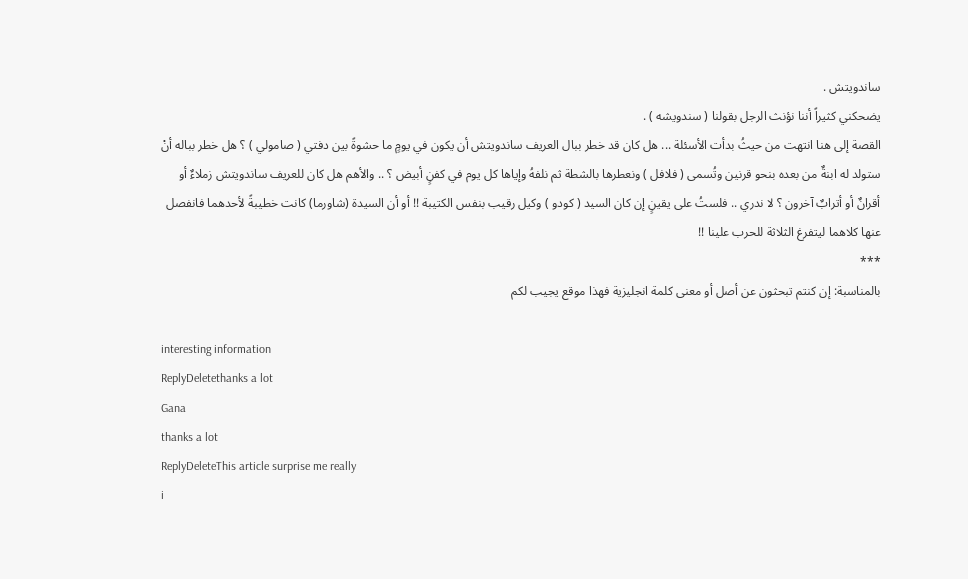ساندويتش .
يضحكني كثيراً أننا نؤنث الرجل بقولنا ( سندويشه ) .
القصة إلى هنا انتهت من حيثُ بدأت الأسئلة ... هل كان قد خطر ببال العريف ساندويتش أن يكون في يومٍ ما حشوةً بين دفتي ( صامولي ) ؟ هل خطر بباله أنْ ستولد له ابنةٌ من بعده بنحو قرنين وتُسمى ( فلافل ) ونعطرها بالشطة ثم نلفهُ وإياها كل يوم في كفنٍ أبيض ؟ .. والأهم هل كان للعريف ساندويتش زملاءٌ أو أقرانٌ أو أترابٌ آخرون ؟ لا ندري .. فلستُ على يقينٍ إن كان السيد ( كودو ) وكيل رقيب بنفس الكتيبة !! أو أن السيدة (شاورما) كانت خطيبةً لأحدهما فانفصل عنها كلاهما ليتفرغ الثلاثة للحرب علينا !!
***
بالمناسبة: إن كنتم تبحثون عن أصل أو معنى كلمة انجليزية فهذا موقع يجيب لكم

interesting information
ReplyDeletethanks a lot
Gana
thanks a lot
ReplyDeleteThis article surprise me really
i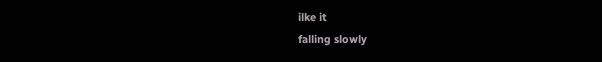ilke it
falling slowly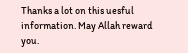Thanks a lot on this uesful information. May Allah reward you.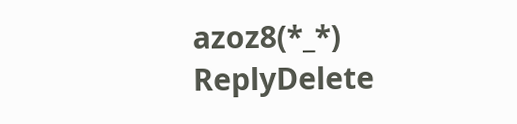azoz8(*_*)
ReplyDelete